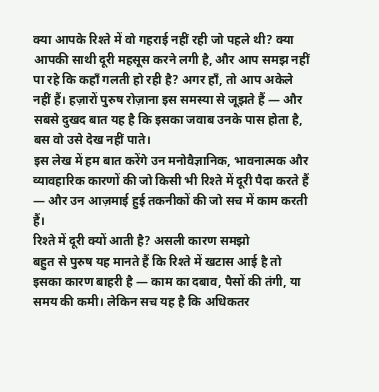क्या आपके रिश्ते में वो गहराई नहीं रही जो पहले थी? क्या आपकी साथी दूरी महसूस करने लगी है, और आप समझ नहीं पा रहे कि कहाँ गलती हो रही है? अगर हाँ, तो आप अकेले नहीं हैं। हज़ारों पुरुष रोज़ाना इस समस्या से जूझते हैं — और सबसे दुखद बात यह है कि इसका जवाब उनके पास होता है, बस वो उसे देख नहीं पाते।
इस लेख में हम बात करेंगे उन मनोवैज्ञानिक, भावनात्मक और व्यावहारिक कारणों की जो किसी भी रिश्ते में दूरी पैदा करते हैं — और उन आज़माई हुई तकनीकों की जो सच में काम करती हैं।
रिश्ते में दूरी क्यों आती है? असली कारण समझो
बहुत से पुरुष यह मानते हैं कि रिश्ते में खटास आई है तो इसका कारण बाहरी है — काम का दबाव, पैसों की तंगी, या समय की कमी। लेकिन सच यह है कि अधिकतर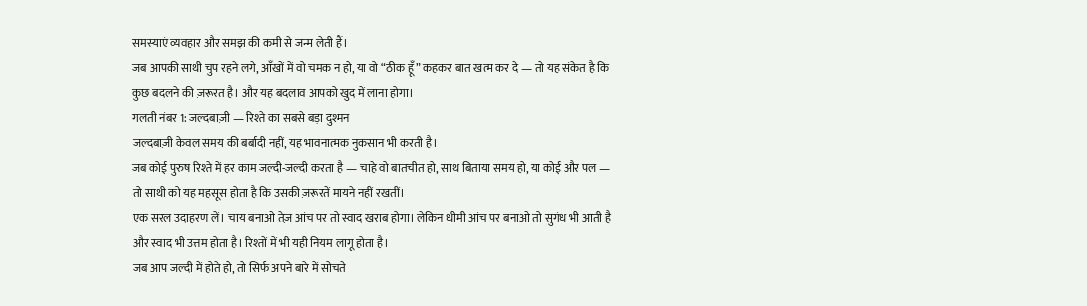समस्याएं व्यवहार और समझ की कमी से जन्म लेती हैं।
जब आपकी साथी चुप रहने लगे, आँखों में वो चमक न हो, या वो “ठीक हूँ” कहकर बात खत्म कर दे — तो यह संकेत है कि कुछ बदलने की ज़रूरत है। और यह बदलाव आपको खुद में लाना होगा।
गलती नंबर 1: जल्दबाज़ी — रिश्ते का सबसे बड़ा दुश्मन
जल्दबाज़ी केवल समय की बर्बादी नहीं, यह भावनात्मक नुकसान भी करती है।
जब कोई पुरुष रिश्ते में हर काम जल्दी-जल्दी करता है — चाहे वो बातचीत हो, साथ बिताया समय हो, या कोई और पल — तो साथी को यह महसूस होता है कि उसकी ज़रूरतें मायने नहीं रखतीं।
एक सरल उदाहरण लें। चाय बनाओ तेज़ आंच पर तो स्वाद खराब होगा। लेकिन धीमी आंच पर बनाओ तो सुगंध भी आती है और स्वाद भी उत्तम होता है। रिश्तों में भी यही नियम लागू होता है।
जब आप जल्दी में होते हो, तो सिर्फ अपने बारे में सोचते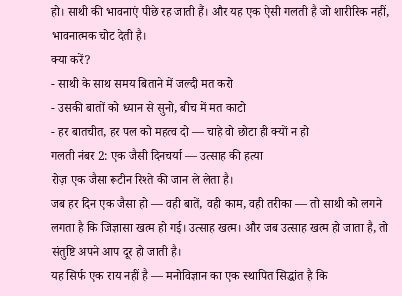हो। साथी की भावनाएं पीछे रह जाती हैं। और यह एक ऐसी गलती है जो शारीरिक नहीं, भावनात्मक चोट देती है।
क्या करें?
- साथी के साथ समय बिताने में जल्दी मत करो
- उसकी बातों को ध्यान से सुनो, बीच में मत काटो
- हर बातचीत, हर पल को महत्व दो — चाहे वो छोटा ही क्यों न हो
गलती नंबर 2: एक जैसी दिनचर्या — उत्साह की हत्या
रोज़ एक जैसा रूटीन रिश्ते की जान ले लेता है।
जब हर दिन एक जैसा हो — वही बातें, वही काम, वही तरीका — तो साथी को लगने लगता है कि जिज्ञासा खत्म हो गई। उत्साह खत्म। और जब उत्साह खत्म हो जाता है, तो संतुष्टि अपने आप दूर हो जाती है।
यह सिर्फ एक राय नहीं है — मनोविज्ञान का एक स्थापित सिद्धांत है कि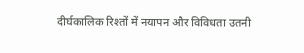दीर्घकालिक रिश्तों में नयापन और विविधता उतनी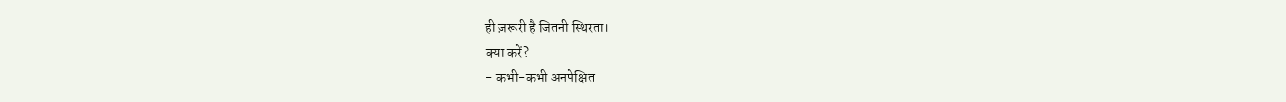ही ज़रूरी है जितनी स्थिरता।
क्या करें?
- कभी-कभी अनपेक्षित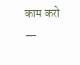काम करो —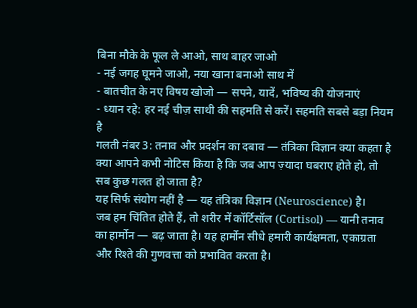बिना मौके के फूल ले आओ, साथ बाहर जाओ
- नई जगह घूमने जाओ, नया खाना बनाओ साथ में
- बातचीत के नए विषय खोजो — सपने, यादें, भविष्य की योजनाएं
- ध्यान रहे: हर नई चीज़ साथी की सहमति से करें। सहमति सबसे बड़ा नियम है
गलती नंबर 3: तनाव और प्रदर्शन का दबाव — तंत्रिका विज्ञान क्या कहता है
क्या आपने कभी नोटिस किया है कि जब आप ज़्यादा घबराए होते हो, तो सब कुछ गलत हो जाता है?
यह सिर्फ संयोग नहीं है — यह तंत्रिका विज्ञान (Neuroscience) है।
जब हम चिंतित होते हैं, तो शरीर में कॉर्टिसॉल (Cortisol) — यानी तनाव का हार्मोन — बढ़ जाता है। यह हार्मोन सीधे हमारी कार्यक्षमता, एकाग्रता और रिश्ते की गुणवत्ता को प्रभावित करता है।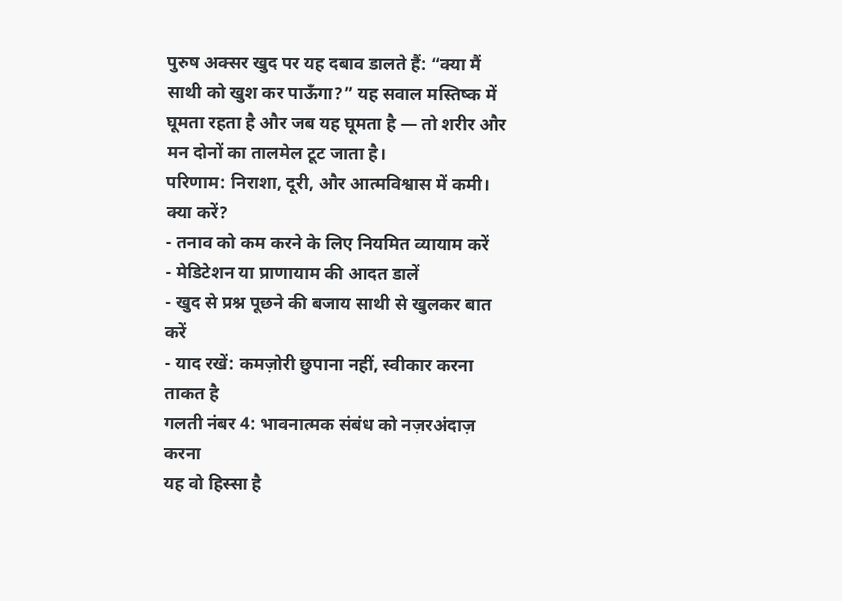पुरुष अक्सर खुद पर यह दबाव डालते हैं: “क्या मैं साथी को खुश कर पाऊँगा?” यह सवाल मस्तिष्क में घूमता रहता है और जब यह घूमता है — तो शरीर और मन दोनों का तालमेल टूट जाता है।
परिणाम: निराशा, दूरी, और आत्मविश्वास में कमी।
क्या करें?
- तनाव को कम करने के लिए नियमित व्यायाम करें
- मेडिटेशन या प्राणायाम की आदत डालें
- खुद से प्रश्न पूछने की बजाय साथी से खुलकर बात करें
- याद रखें: कमज़ोरी छुपाना नहीं, स्वीकार करना ताकत है
गलती नंबर 4: भावनात्मक संबंध को नज़रअंदाज़ करना
यह वो हिस्सा है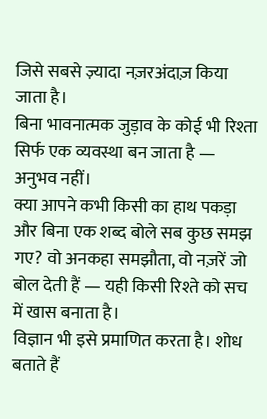जिसे सबसे ज़्यादा नज़रअंदाज़ किया जाता है।
बिना भावनात्मक जुड़ाव के कोई भी रिश्ता सिर्फ एक व्यवस्था बन जाता है — अनुभव नहीं।
क्या आपने कभी किसी का हाथ पकड़ा और बिना एक शब्द बोले सब कुछ समझ गए? वो अनकहा समझौता, वो नज़रें जो बोल देती हैं — यही किसी रिश्ते को सच में खास बनाता है।
विज्ञान भी इसे प्रमाणित करता है। शोध बताते हैं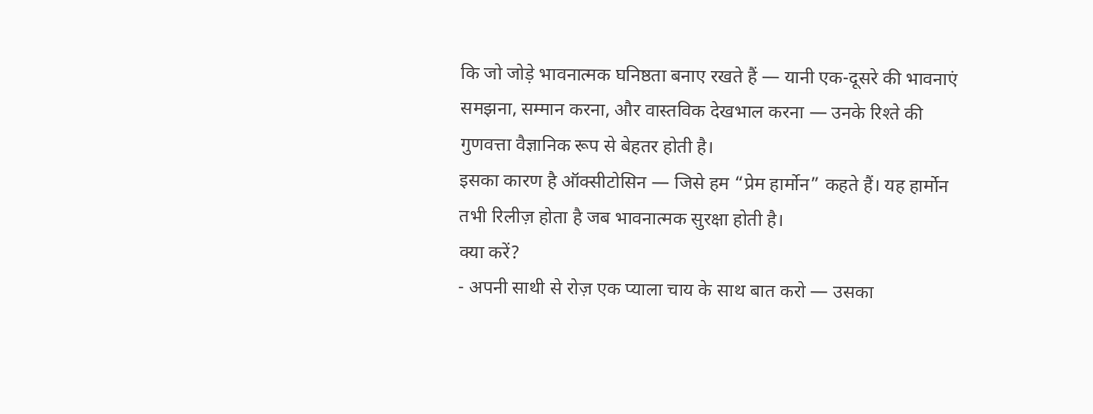कि जो जोड़े भावनात्मक घनिष्ठता बनाए रखते हैं — यानी एक-दूसरे की भावनाएं समझना, सम्मान करना, और वास्तविक देखभाल करना — उनके रिश्ते की गुणवत्ता वैज्ञानिक रूप से बेहतर होती है।
इसका कारण है ऑक्सीटोसिन — जिसे हम “प्रेम हार्मोन” कहते हैं। यह हार्मोन तभी रिलीज़ होता है जब भावनात्मक सुरक्षा होती है।
क्या करें?
- अपनी साथी से रोज़ एक प्याला चाय के साथ बात करो — उसका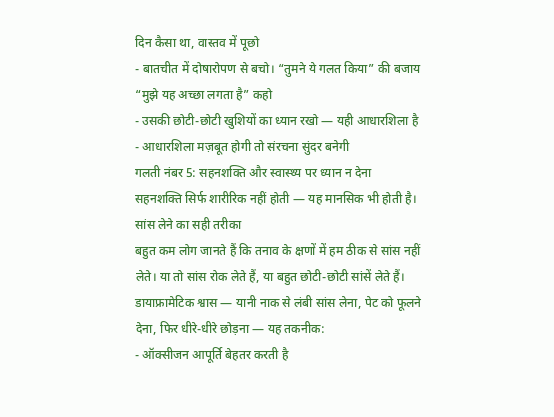दिन कैसा था, वास्तव में पूछो
- बातचीत में दोषारोपण से बचो। “तुमने ये गलत किया” की बजाय “मुझे यह अच्छा लगता है” कहो
- उसकी छोटी-छोटी खुशियों का ध्यान रखो — यही आधारशिला है
- आधारशिला मज़बूत होगी तो संरचना सुंदर बनेगी
गलती नंबर 5: सहनशक्ति और स्वास्थ्य पर ध्यान न देना
सहनशक्ति सिर्फ शारीरिक नहीं होती — यह मानसिक भी होती है।
सांस लेने का सही तरीका
बहुत कम लोग जानते हैं कि तनाव के क्षणों में हम ठीक से सांस नहीं लेते। या तो सांस रोक लेते हैं, या बहुत छोटी-छोटी सांसें लेते हैं।
डायाफ्रामेटिक श्वास — यानी नाक से लंबी सांस लेना, पेट को फूलने देना, फिर धीरे-धीरे छोड़ना — यह तकनीक:
- ऑक्सीजन आपूर्ति बेहतर करती है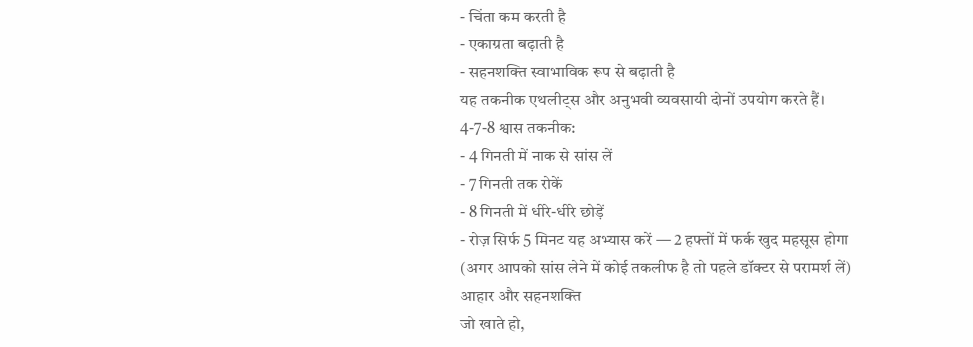- चिंता कम करती है
- एकाग्रता बढ़ाती है
- सहनशक्ति स्वाभाविक रूप से बढ़ाती है
यह तकनीक एथलीट्स और अनुभवी व्यवसायी दोनों उपयोग करते हैं।
4-7-8 श्वास तकनीक:
- 4 गिनती में नाक से सांस लें
- 7 गिनती तक रोकें
- 8 गिनती में धीरे-धीरे छोड़ें
- रोज़ सिर्फ 5 मिनट यह अभ्यास करें — 2 हफ्तों में फर्क खुद महसूस होगा
(अगर आपको सांस लेने में कोई तकलीफ है तो पहले डॉक्टर से परामर्श लें)
आहार और सहनशक्ति
जो खाते हो,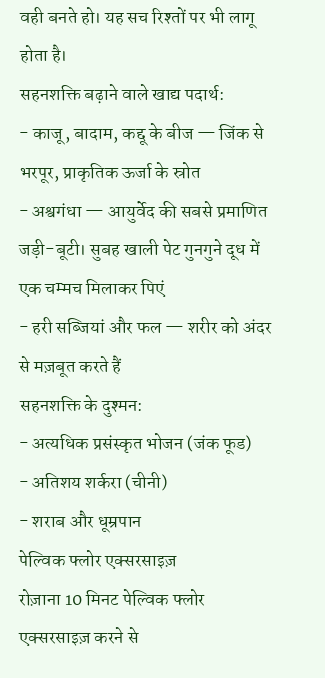वही बनते हो। यह सच रिश्तों पर भी लागू होता है।
सहनशक्ति बढ़ाने वाले खाद्य पदार्थ:
- काजू, बादाम, कद्दू के बीज — जिंक से भरपूर, प्राकृतिक ऊर्जा के स्रोत
- अश्वगंधा — आयुर्वेद की सबसे प्रमाणित जड़ी-बूटी। सुबह खाली पेट गुनगुने दूध में एक चम्मच मिलाकर पिएं
- हरी सब्जियां और फल — शरीर को अंदर से मज़बूत करते हैं
सहनशक्ति के दुश्मन:
- अत्यधिक प्रसंस्कृत भोजन (जंक फूड)
- अतिशय शर्करा (चीनी)
- शराब और धूम्रपान
पेल्विक फ्लोर एक्सरसाइज़
रोज़ाना 10 मिनट पेल्विक फ्लोर एक्सरसाइज़ करने से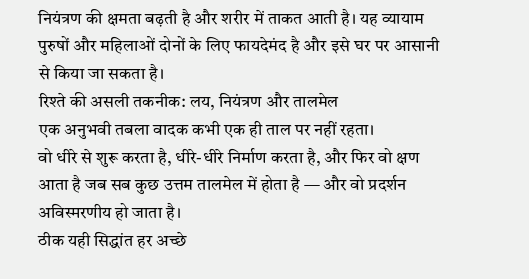नियंत्रण की क्षमता बढ़ती है और शरीर में ताकत आती है। यह व्यायाम पुरुषों और महिलाओं दोनों के लिए फायदेमंद है और इसे घर पर आसानी से किया जा सकता है।
रिश्ते की असली तकनीक: लय, नियंत्रण और तालमेल
एक अनुभवी तबला वादक कभी एक ही ताल पर नहीं रहता।
वो धीरे से शुरू करता है, धीरे-धीरे निर्माण करता है, और फिर वो क्षण आता है जब सब कुछ उत्तम तालमेल में होता है — और वो प्रदर्शन अविस्मरणीय हो जाता है।
ठीक यही सिद्धांत हर अच्छे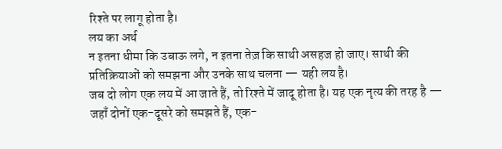रिश्ते पर लागू होता है।
लय का अर्थ
न इतना धीमा कि उबाऊ लगे, न इतना तेज़ कि साथी असहज हो जाए। साथी की प्रतिक्रियाओं को समझना और उनके साथ चलना — यही लय है।
जब दो लोग एक लय में आ जाते हैं, तो रिश्ते में जादू होता है। यह एक नृत्य की तरह है — जहाँ दोनों एक-दूसरे को समझते हैं, एक-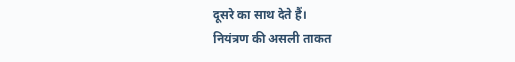दूसरे का साथ देते हैं।
नियंत्रण की असली ताकत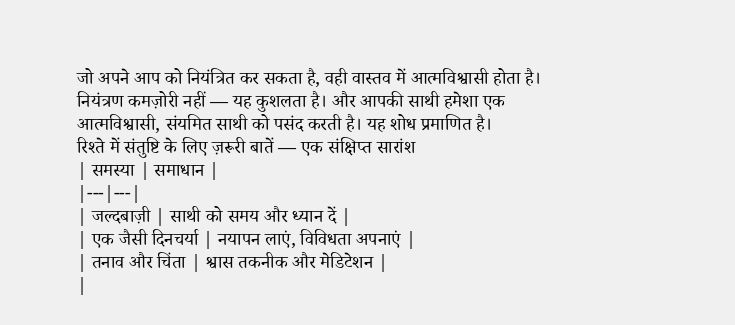जो अपने आप को नियंत्रित कर सकता है, वही वास्तव में आत्मविश्वासी होता है।
नियंत्रण कमज़ोरी नहीं — यह कुशलता है। और आपकी साथी हमेशा एक आत्मविश्वासी, संयमित साथी को पसंद करती है। यह शोध प्रमाणित है।
रिश्ते में संतुष्टि के लिए ज़रूरी बातें — एक संक्षिप्त सारांश
| समस्या | समाधान |
|---|---|
| जल्दबाज़ी | साथी को समय और ध्यान दें |
| एक जैसी दिनचर्या | नयापन लाएं, विविधता अपनाएं |
| तनाव और चिंता | श्वास तकनीक और मेडिटेशन |
|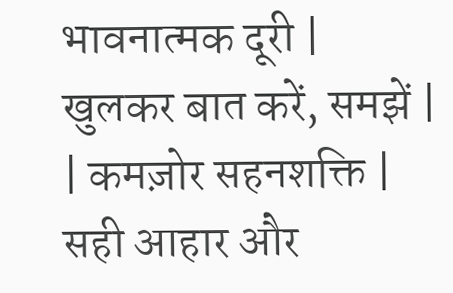भावनात्मक दूरी | खुलकर बात करें, समझें |
| कमज़ोर सहनशक्ति | सही आहार और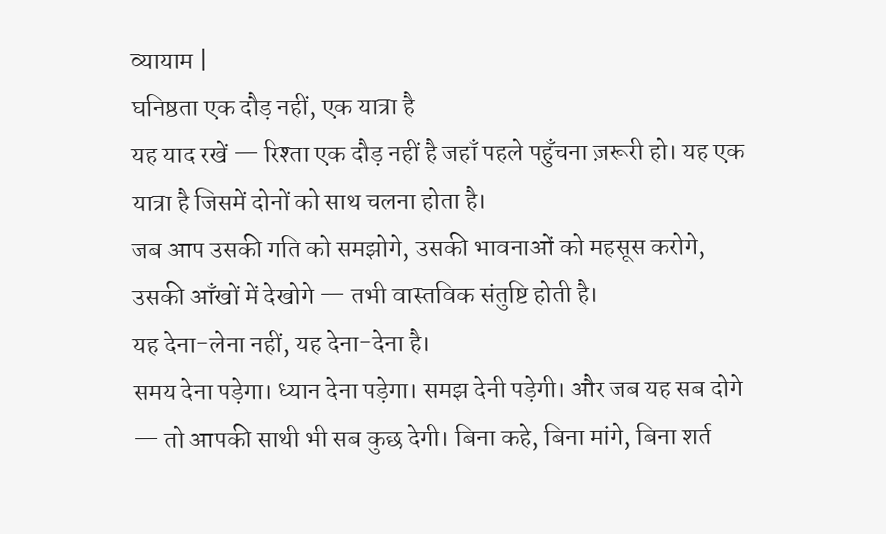व्यायाम |
घनिष्ठता एक दौड़ नहीं, एक यात्रा है
यह याद रखें — रिश्ता एक दौड़ नहीं है जहाँ पहले पहुँचना ज़रूरी हो। यह एक यात्रा है जिसमें दोनों को साथ चलना होता है।
जब आप उसकी गति को समझोगे, उसकी भावनाओं को महसूस करोगे, उसकी आँखों में देखोगे — तभी वास्तविक संतुष्टि होती है।
यह देना-लेना नहीं, यह देना-देना है।
समय देना पड़ेगा। ध्यान देना पड़ेगा। समझ देनी पड़ेगी। और जब यह सब दोगे — तो आपकी साथी भी सब कुछ देगी। बिना कहे, बिना मांगे, बिना शर्त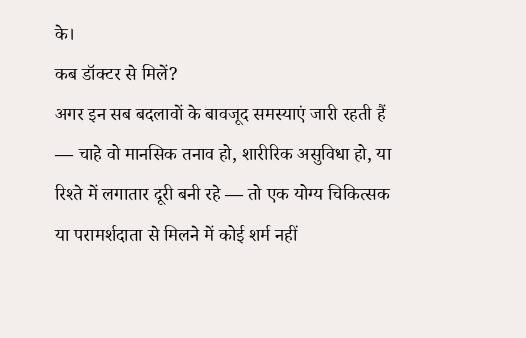के।
कब डॉक्टर से मिलें?
अगर इन सब बदलावों के बावजूद समस्याएं जारी रहती हैं — चाहे वो मानसिक तनाव हो, शारीरिक असुविधा हो, या रिश्ते में लगातार दूरी बनी रहे — तो एक योग्य चिकित्सक या परामर्शदाता से मिलने में कोई शर्म नहीं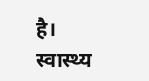है।
स्वास्थ्य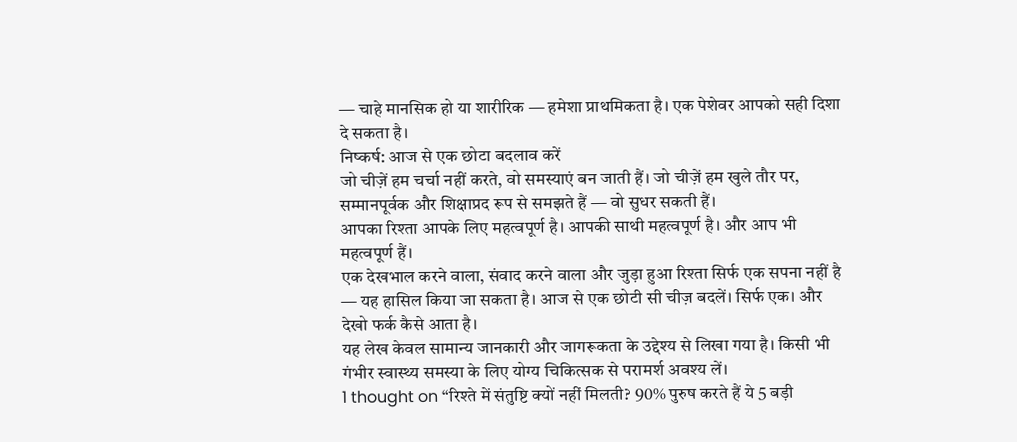— चाहे मानसिक हो या शारीरिक — हमेशा प्राथमिकता है। एक पेशेवर आपको सही दिशा दे सकता है।
निष्कर्ष: आज से एक छोटा बदलाव करें
जो चीज़ें हम चर्चा नहीं करते, वो समस्याएं बन जाती हैं। जो चीज़ें हम खुले तौर पर, सम्मानपूर्वक और शिक्षाप्रद रूप से समझते हैं — वो सुधर सकती हैं।
आपका रिश्ता आपके लिए महत्वपूर्ण है। आपकी साथी महत्वपूर्ण है। और आप भी महत्वपूर्ण हैं।
एक देखभाल करने वाला, संवाद करने वाला और जुड़ा हुआ रिश्ता सिर्फ एक सपना नहीं है — यह हासिल किया जा सकता है। आज से एक छोटी सी चीज़ बदलें। सिर्फ एक। और देखो फर्क कैसे आता है।
यह लेख केवल सामान्य जानकारी और जागरूकता के उद्देश्य से लिखा गया है। किसी भी गंभीर स्वास्थ्य समस्या के लिए योग्य चिकित्सक से परामर्श अवश्य लें।
1 thought on “रिश्ते में संतुष्टि क्यों नहीं मिलती? 90% पुरुष करते हैं ये 5 बड़ी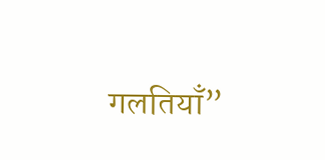गलतियाँ”